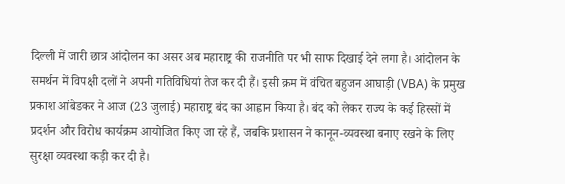दिल्ली में जारी छात्र आंदोलन का असर अब महाराष्ट्र की राजनीति पर भी साफ दिखाई देने लगा है। आंदोलन के समर्थन में विपक्षी दलों ने अपनी गतिविधियां तेज कर दी हैं। इसी क्रम में वंचित बहुजन आघाड़ी (VBA) के प्रमुख प्रकाश आंबेडकर ने आज (23 जुलाई) महाराष्ट्र बंद का आह्वान किया है। बंद को लेकर राज्य के कई हिस्सों में प्रदर्शन और विरोध कार्यक्रम आयोजित किए जा रहे हैं, जबकि प्रशासन ने कानून-व्यवस्था बनाए रखने के लिए सुरक्षा व्यवस्था कड़ी कर दी है।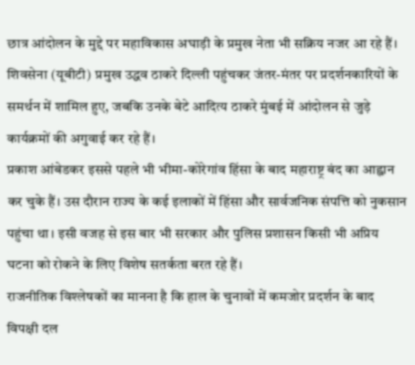छात्र आंदोलन के मुद्दे पर महाविकास अघाड़ी के प्रमुख नेता भी सक्रिय नजर आ रहे हैं। शिवसेना (यूबीटी) प्रमुख उद्धव ठाकरे दिल्ली पहुंचकर जंतर-मंतर पर प्रदर्शनकारियों के समर्थन में शामिल हुए, जबकि उनके बेटे आदित्य ठाकरे मुंबई में आंदोलन से जुड़े कार्यक्रमों की अगुवाई कर रहे हैं।
प्रकाश आंबेडकर इससे पहले भी भीमा-कोरेगांव हिंसा के बाद महाराष्ट्र बंद का आह्वान कर चुके हैं। उस दौरान राज्य के कई इलाकों में हिंसा और सार्वजनिक संपत्ति को नुकसान पहुंचा था। इसी वजह से इस बार भी सरकार और पुलिस प्रशासन किसी भी अप्रिय घटना को रोकने के लिए विशेष सतर्कता बरत रहे हैं।
राजनीतिक विश्लेषकों का मानना है कि हाल के चुनावों में कमजोर प्रदर्शन के बाद विपक्षी दल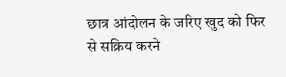छात्र आंदोलन के जरिए खुद को फिर से सक्रिय करने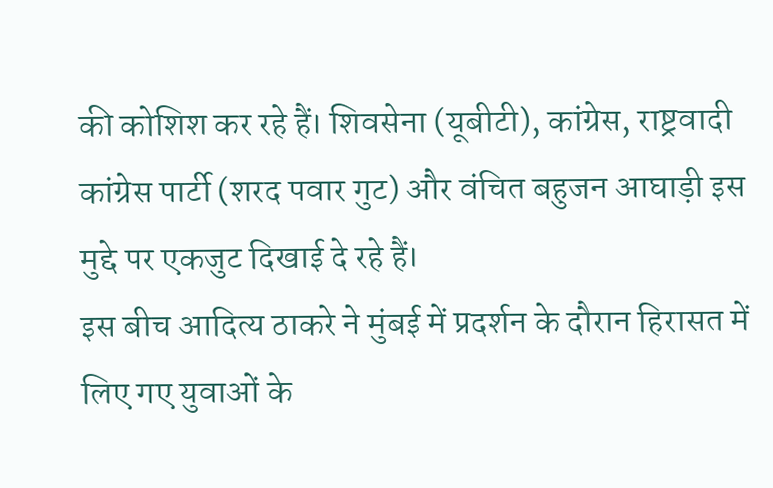की कोशिश कर रहे हैं। शिवसेना (यूबीटी), कांग्रेस, राष्ट्रवादी कांग्रेस पार्टी (शरद पवार गुट) और वंचित बहुजन आघाड़ी इस मुद्दे पर एकजुट दिखाई दे रहे हैं।
इस बीच आदित्य ठाकरे ने मुंबई में प्रदर्शन के दौरान हिरासत में लिए गए युवाओं के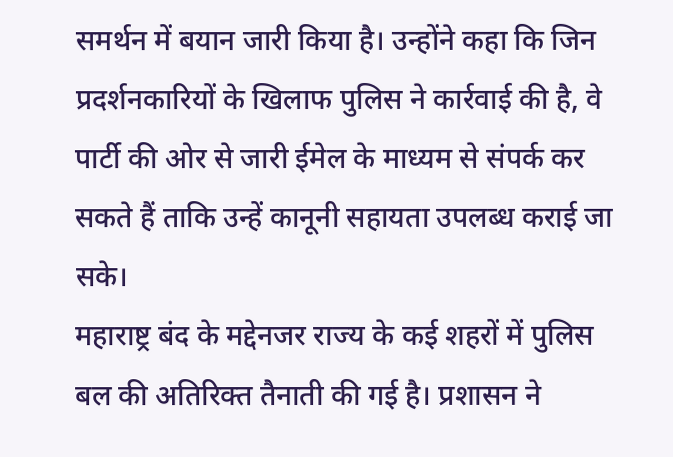समर्थन में बयान जारी किया है। उन्होंने कहा कि जिन प्रदर्शनकारियों के खिलाफ पुलिस ने कार्रवाई की है, वे पार्टी की ओर से जारी ईमेल के माध्यम से संपर्क कर सकते हैं ताकि उन्हें कानूनी सहायता उपलब्ध कराई जा सके।
महाराष्ट्र बंद के मद्देनजर राज्य के कई शहरों में पुलिस बल की अतिरिक्त तैनाती की गई है। प्रशासन ने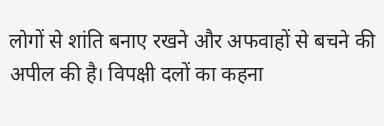लोगों से शांति बनाए रखने और अफवाहों से बचने की अपील की है। विपक्षी दलों का कहना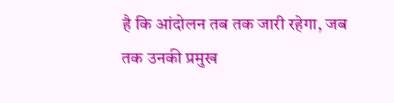है कि आंदोलन तब तक जारी रहेगा, जब तक उनकी प्रमुख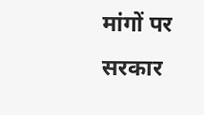मांगों पर सरकार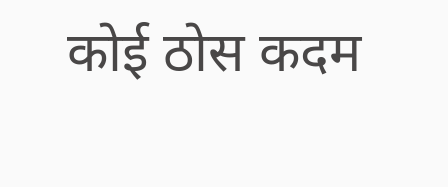कोई ठोस कदम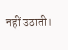नहीं उठाती।